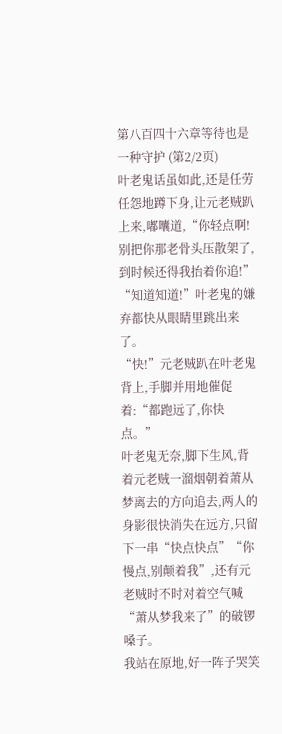第八百四十六章等待也是一种守护 (第2/2页)
叶老鬼话虽如此,还是任劳任怨地蹲下身,让元老贼趴上来,嘟囔道,“你轻点啊!别把你那老骨头压散架了,到时候还得我抬着你追!”
“知道知道!”叶老鬼的嫌弃都快从眼睛里跳出来了。
“快!”元老贼趴在叶老鬼背上,手脚并用地催促着:“都跑远了,你快点。”
叶老鬼无奈,脚下生风,背着元老贼一溜烟朝着萧从梦离去的方向追去,两人的身影很快消失在远方,只留下一串“快点快点”“你慢点,别颠着我”,还有元老贼时不时对着空气喊“萧从梦我来了”的破锣嗓子。
我站在原地,好一阵子哭笑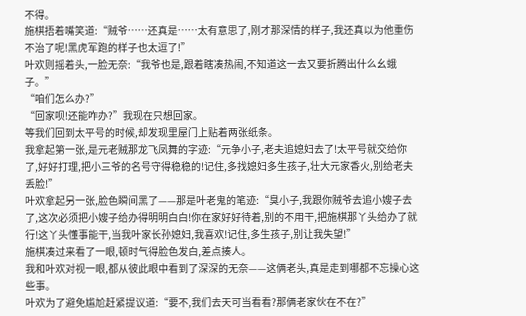不得。
施棋捂着嘴笑道:“贼爷……还真是……太有意思了,刚才那深情的样子,我还真以为他重伤不治了呢!黑虎军跑的样子也太逗了!”
叶欢则摇着头,一脸无奈:“我爷也是,跟着瞎凑热闹,不知道这一去又要折腾出什么幺蛾子。”
“咱们怎么办?”
“回家呗!还能咋办?”我现在只想回家。
等我们回到太平号的时候,却发现里屋门上贴着两张纸条。
我拿起第一张,是元老贼那龙飞凤舞的字迹:“元争小子,老夫追媳妇去了!太平号就交给你了,好好打理,把小三爷的名号守得稳稳的!记住,多找媳妇多生孩子,壮大元家香火,别给老夫丢脸!”
叶欢拿起另一张,脸色瞬间黑了——那是叶老鬼的笔迹:“臭小子,我跟你贼爷去追小嫂子去了,这次必须把小嫂子给办得明明白白!你在家好好待着,别的不用干,把施棋那丫头给办了就行!这丫头懂事能干,当我叶家长孙媳妇,我喜欢!记住,多生孩子,别让我失望!”
施棋凑过来看了一眼,顿时气得脸色发白,差点揍人。
我和叶欢对视一眼,都从彼此眼中看到了深深的无奈——这俩老头,真是走到哪都不忘操心这些事。
叶欢为了避免尴尬赶紧提议道:“要不,我们去天可当看看?那俩老家伙在不在?”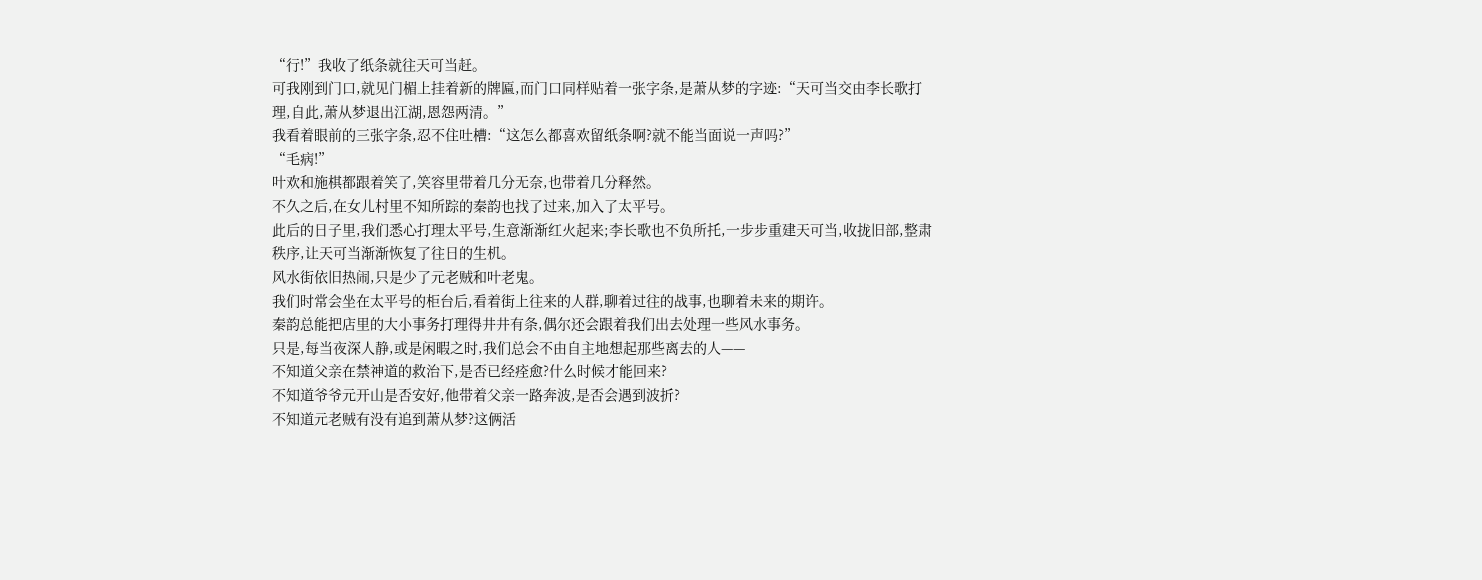“行!”我收了纸条就往天可当赶。
可我刚到门口,就见门楣上挂着新的牌匾,而门口同样贴着一张字条,是萧从梦的字迹:“天可当交由李长歌打理,自此,萧从梦退出江湖,恩怨两清。”
我看着眼前的三张字条,忍不住吐槽:“这怎么都喜欢留纸条啊?就不能当面说一声吗?”
“毛病!”
叶欢和施棋都跟着笑了,笑容里带着几分无奈,也带着几分释然。
不久之后,在女儿村里不知所踪的秦韵也找了过来,加入了太平号。
此后的日子里,我们悉心打理太平号,生意渐渐红火起来;李长歌也不负所托,一步步重建天可当,收拢旧部,整肃秩序,让天可当渐渐恢复了往日的生机。
风水街依旧热闹,只是少了元老贼和叶老鬼。
我们时常会坐在太平号的柜台后,看着街上往来的人群,聊着过往的战事,也聊着未来的期许。
秦韵总能把店里的大小事务打理得井井有条,偶尔还会跟着我们出去处理一些风水事务。
只是,每当夜深人静,或是闲暇之时,我们总会不由自主地想起那些离去的人——
不知道父亲在禁神道的救治下,是否已经痊愈?什么时候才能回来?
不知道爷爷元开山是否安好,他带着父亲一路奔波,是否会遇到波折?
不知道元老贼有没有追到萧从梦?这俩活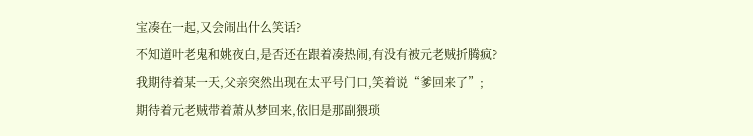宝凑在一起,又会闹出什么笑话?
不知道叶老鬼和姚夜白,是否还在跟着凑热闹,有没有被元老贼折腾疯?
我期待着某一天,父亲突然出现在太平号门口,笑着说“爹回来了”;
期待着元老贼带着萧从梦回来,依旧是那副猥琐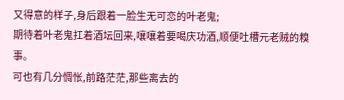又得意的样子,身后跟着一脸生无可恋的叶老鬼;
期待着叶老鬼扛着酒坛回来,嚷嚷着要喝庆功酒,顺便吐槽元老贼的糗事。
可也有几分惆怅,前路茫茫,那些离去的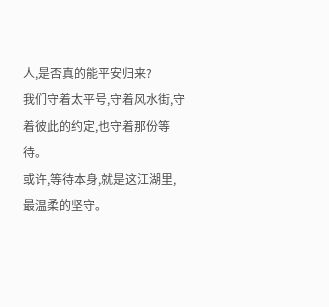人,是否真的能平安归来?
我们守着太平号,守着风水街,守着彼此的约定,也守着那份等待。
或许,等待本身,就是这江湖里,最温柔的坚守。